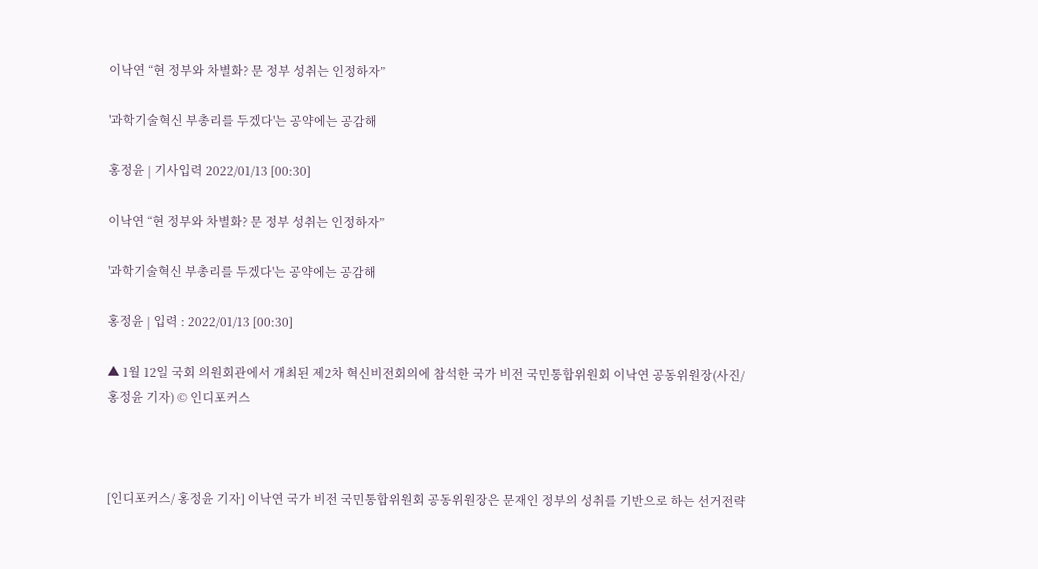이낙연 “현 정부와 차별화? 문 정부 성취는 인정하자”

'과학기술혁신 부총리를 두겠다'는 공약에는 공감해

홍정윤 | 기사입력 2022/01/13 [00:30]

이낙연 “현 정부와 차별화? 문 정부 성취는 인정하자”

'과학기술혁신 부총리를 두겠다'는 공약에는 공감해

홍정윤 | 입력 : 2022/01/13 [00:30]

▲ 1월 12일 국회 의원회관에서 개최된 제2차 혁신비전회의에 참석한 국가 비전 국민통합위원회 이낙연 공동위원장(사진/홍정윤 기자) © 인디포커스



[인디포커스/ 홍정윤 기자] 이낙연 국가 비전 국민통합위원회 공동위원장은 문재인 정부의 성취를 기반으로 하는 선거전략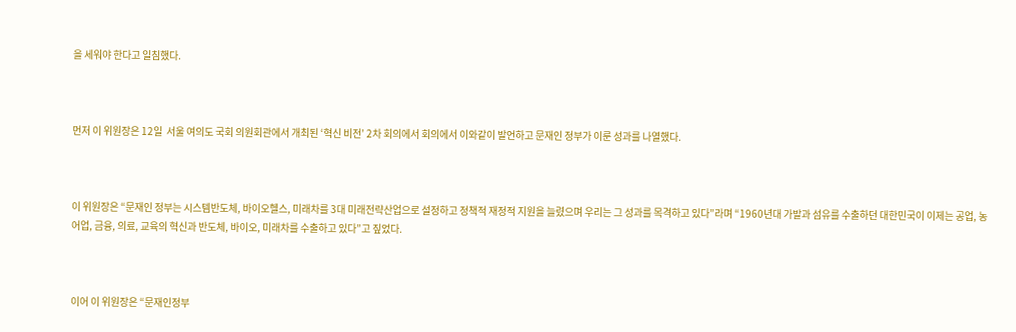을 세워야 한다고 일침했다.



먼저 이 위원장은 12일  서울 여의도 국회 의원회관에서 개최된 ‘혁신 비전’ 2차 회의에서 회의에서 이와같이 발언하고 문재인 정부가 이룬 성과를 나열했다.



이 위원장은 “문재인 정부는 시스템반도체, 바이오헬스, 미래차를 3대 미래전략산업으로 설정하고 정책적 재정적 지원을 늘렸으며 우리는 그 성과를 목격하고 있다”라며 “1960년대 가발과 섬유를 수출하던 대한민국이 이제는 공업, 농어업, 금융, 의료, 교육의 혁신과 반도체, 바이오, 미래차를 수출하고 있다”고 짚었다.



이어 이 위원장은 “문재인정부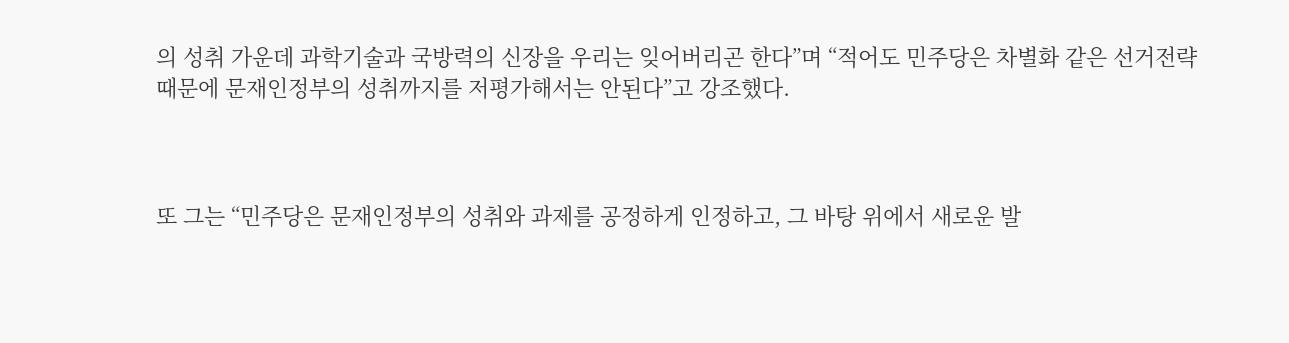의 성취 가운데 과학기술과 국방력의 신장을 우리는 잊어버리곤 한다”며 “적어도 민주당은 차별화 같은 선거전략 때문에 문재인정부의 성취까지를 저평가해서는 안된다”고 강조했다.



또 그는 “민주당은 문재인정부의 성취와 과제를 공정하게 인정하고, 그 바탕 위에서 새로운 발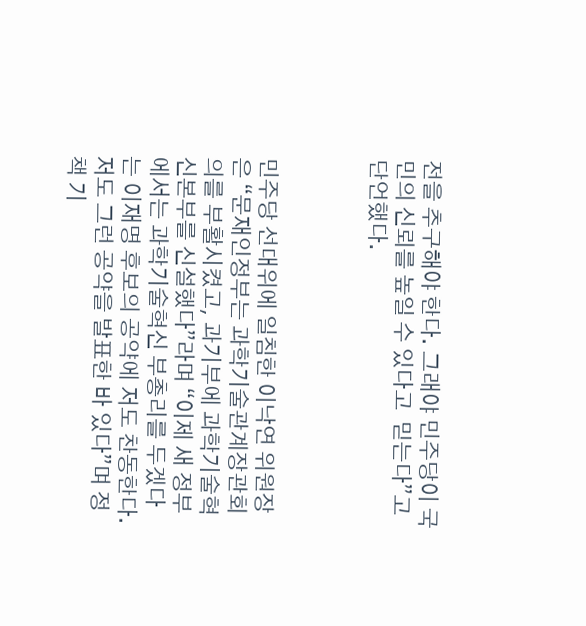전을 추구해야 한다. 그래야 민주당이 국민의 신뢰를 높일 수 있다고  믿는다”고 단언했다.



민주당 선대위에 일침한 이낙연 위원장은 “문재인정부는 과학기술관계장관회의를 부활시켰고, 과기부에 과학기술혁신본부를 신설했다”라며 “이제 새 정부에서는 과학기술혁신 부총리를 두겠다는 이재명 후보의 공약에 저도 찬동한다. 저도 그런 공약을 발표한 바 있다”며 정책 기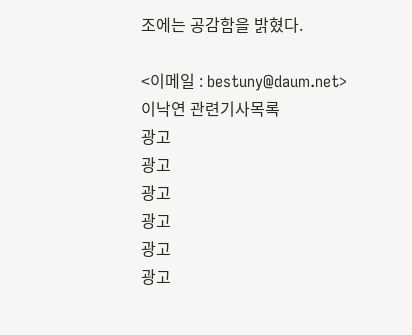조에는 공감함을 밝혔다.

<이메일 : bestuny@daum.net>
이낙연 관련기사목록
광고
광고
광고
광고
광고
광고